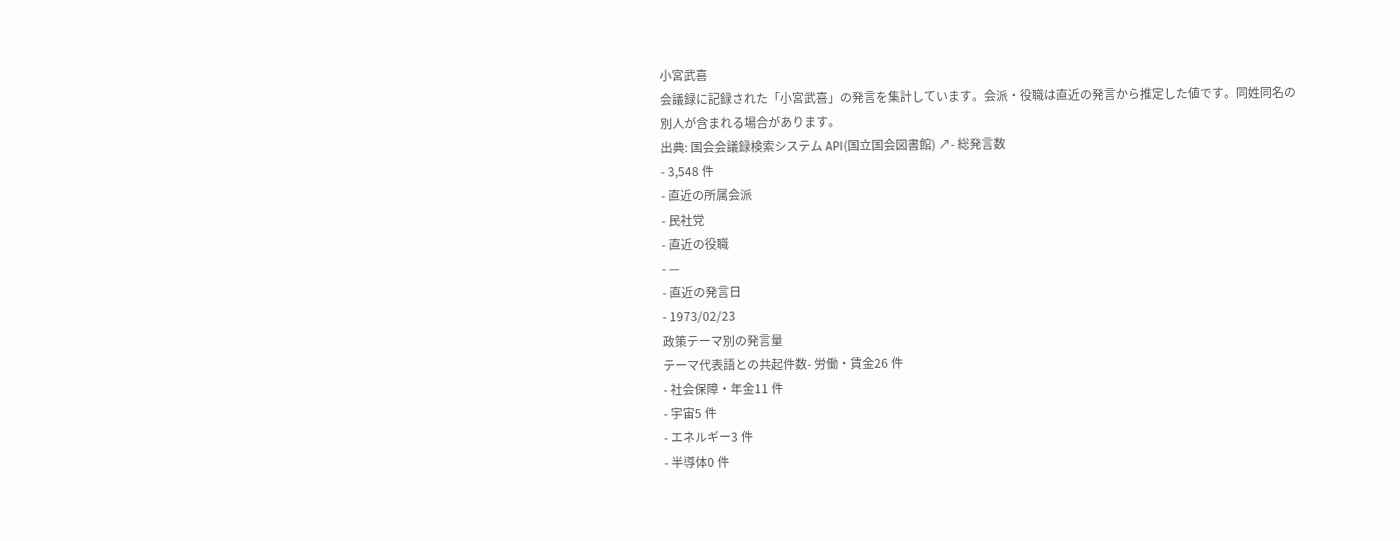小宮武喜
会議録に記録された「小宮武喜」の発言を集計しています。会派・役職は直近の発言から推定した値です。同姓同名の別人が含まれる場合があります。
出典: 国会会議録検索システム API(国立国会図書館) ↗- 総発言数
- 3,548 件
- 直近の所属会派
- 民社党
- 直近の役職
- —
- 直近の発言日
- 1973/02/23
政策テーマ別の発言量
テーマ代表語との共起件数- 労働・賃金26 件
- 社会保障・年金11 件
- 宇宙5 件
- エネルギー3 件
- 半導体0 件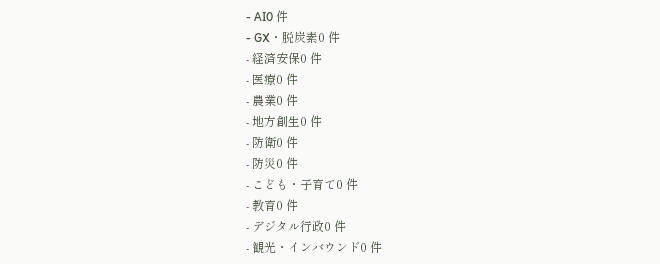- AI0 件
- GX・脱炭素0 件
- 経済安保0 件
- 医療0 件
- 農業0 件
- 地方創生0 件
- 防衛0 件
- 防災0 件
- こども・子育て0 件
- 教育0 件
- デジタル行政0 件
- 観光・インバウンド0 件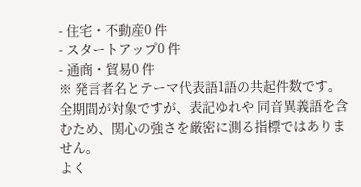- 住宅・不動産0 件
- スタートアップ0 件
- 通商・貿易0 件
※ 発言者名とテーマ代表語1語の共起件数です。全期間が対象ですが、表記ゆれや 同音異義語を含むため、関心の強さを厳密に測る指標ではありません。
よく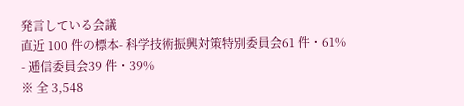発言している会議
直近 100 件の標本- 科学技術振興対策特別委員会61 件・61%
- 逓信委員会39 件・39%
※ 全 3,548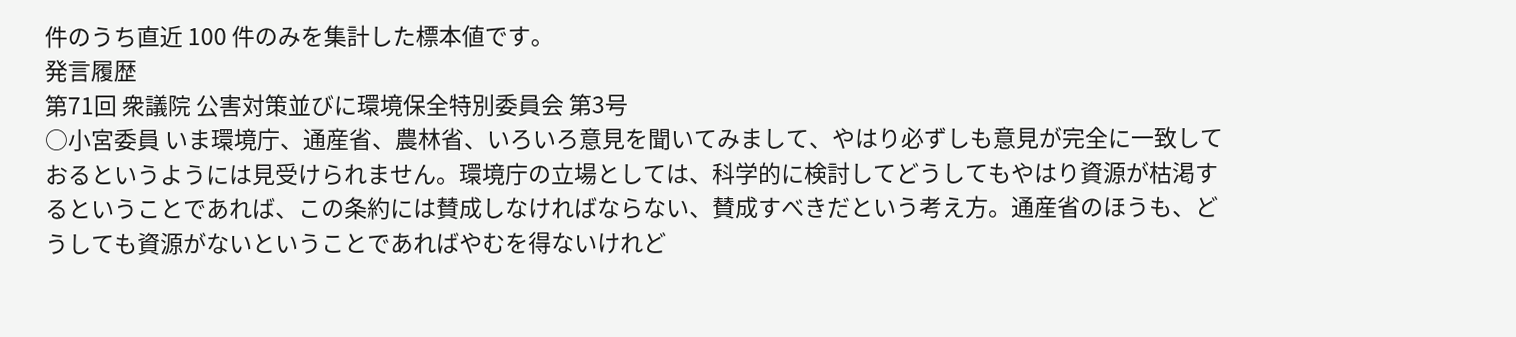件のうち直近 100 件のみを集計した標本値です。
発言履歴
第71回 衆議院 公害対策並びに環境保全特別委員会 第3号
○小宮委員 いま環境庁、通産省、農林省、いろいろ意見を聞いてみまして、やはり必ずしも意見が完全に一致しておるというようには見受けられません。環境庁の立場としては、科学的に検討してどうしてもやはり資源が枯渇するということであれば、この条約には賛成しなければならない、賛成すべきだという考え方。通産省のほうも、どうしても資源がないということであればやむを得ないけれど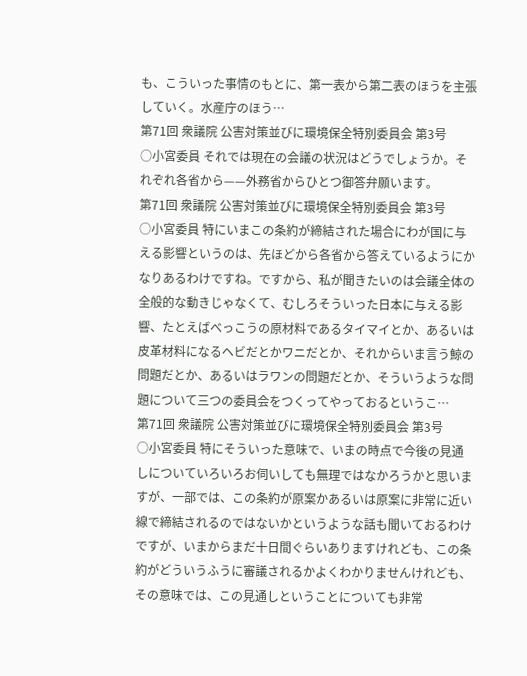も、こういった事情のもとに、第一表から第二表のほうを主張していく。水産庁のほう…
第71回 衆議院 公害対策並びに環境保全特別委員会 第3号
○小宮委員 それでは現在の会議の状況はどうでしょうか。それぞれ各省から——外務省からひとつ御答弁願います。
第71回 衆議院 公害対策並びに環境保全特別委員会 第3号
○小宮委員 特にいまこの条約が締結された場合にわが国に与える影響というのは、先ほどから各省から答えているようにかなりあるわけですね。ですから、私が聞きたいのは会議全体の全般的な動きじゃなくて、むしろそういった日本に与える影響、たとえばべっこうの原材料であるタイマイとか、あるいは皮革材料になるヘビだとかワニだとか、それからいま言う鯨の問題だとか、あるいはラワンの問題だとか、そういうような問題について三つの委員会をつくってやっておるというこ…
第71回 衆議院 公害対策並びに環境保全特別委員会 第3号
○小宮委員 特にそういった意味で、いまの時点で今後の見通しについていろいろお伺いしても無理ではなかろうかと思いますが、一部では、この条約が原案かあるいは原案に非常に近い線で締結されるのではないかというような話も聞いておるわけですが、いまからまだ十日間ぐらいありますけれども、この条約がどういうふうに審議されるかよくわかりませんけれども、その意味では、この見通しということについても非常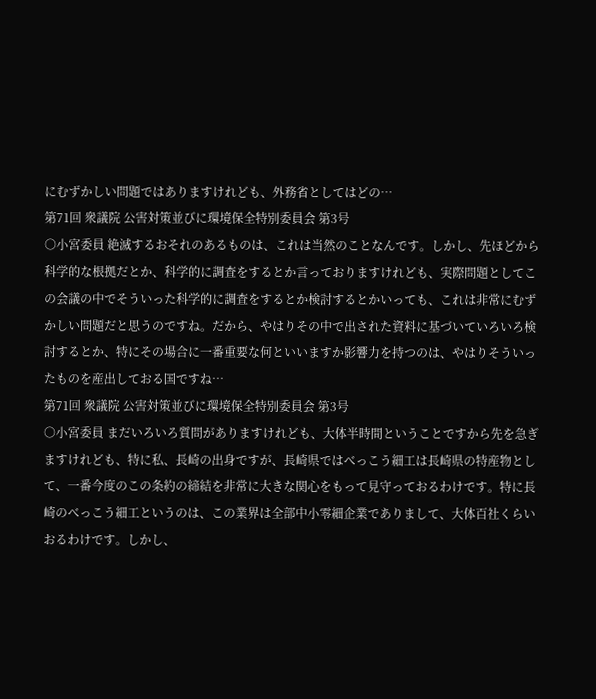にむずかしい問題ではありますけれども、外務省としてはどの…
第71回 衆議院 公害対策並びに環境保全特別委員会 第3号
○小宮委員 絶滅するおそれのあるものは、これは当然のことなんです。しかし、先ほどから科学的な根拠だとか、科学的に調査をするとか言っておりますけれども、実際問題としてこの会議の中でそういった科学的に調査をするとか検討するとかいっても、これは非常にむずかしい問題だと思うのですね。だから、やはりその中で出された資料に基づいていろいろ検討するとか、特にその場合に一番重要な何といいますか影響力を持つのは、やはりそういったものを産出しておる国ですね…
第71回 衆議院 公害対策並びに環境保全特別委員会 第3号
○小宮委員 まだいろいろ質問がありますけれども、大体半時間ということですから先を急ぎますけれども、特に私、長崎の出身ですが、長崎県ではべっこう細工は長崎県の特産物として、一番今度のこの条約の締結を非常に大きな関心をもって見守っておるわけです。特に長崎のべっこう細工というのは、この業界は全部中小零細企業でありまして、大体百社くらいおるわけです。しかし、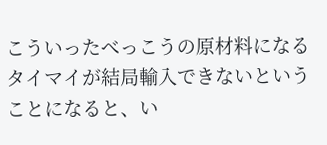こういったべっこうの原材料になるタイマイが結局輸入できないということになると、い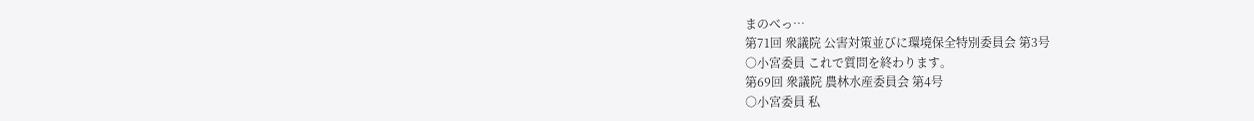まのべっ…
第71回 衆議院 公害対策並びに環境保全特別委員会 第3号
○小宮委員 これで質問を終わります。
第69回 衆議院 農林水産委員会 第4号
○小宮委員 私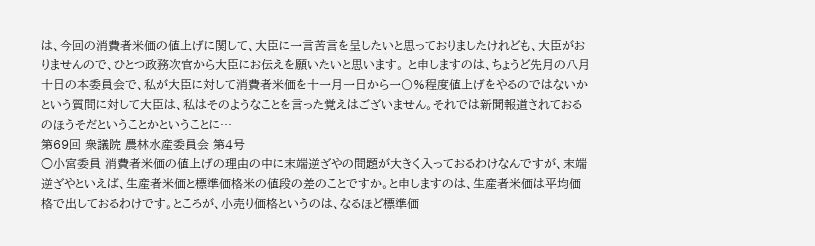は、今回の消費者米価の値上げに関して、大臣に一言苦言を呈したいと思っておりましたけれども、大臣がおりませんので、ひとつ政務次官から大臣にお伝えを願いたいと思います。 と申しますのは、ちょうど先月の八月十日の本委員会で、私が大臣に対して消費者米価を十一月一日から一〇%程度値上げをやるのではないかという質問に対して大臣は、私はそのようなことを言った覚えはございません。それでは新聞報道されておるのほうそだということかということに…
第69回 衆議院 農林水産委員会 第4号
○小宮委員 消費者米価の値上げの理由の中に末端逆ざやの問題が大きく入っておるわけなんですが、末端逆ざやといえば、生産者米価と標準価格米の値段の差のことですか。と申しますのは、生産者米価は平均価格で出しておるわけです。ところが、小売り価格というのは、なるほど標準価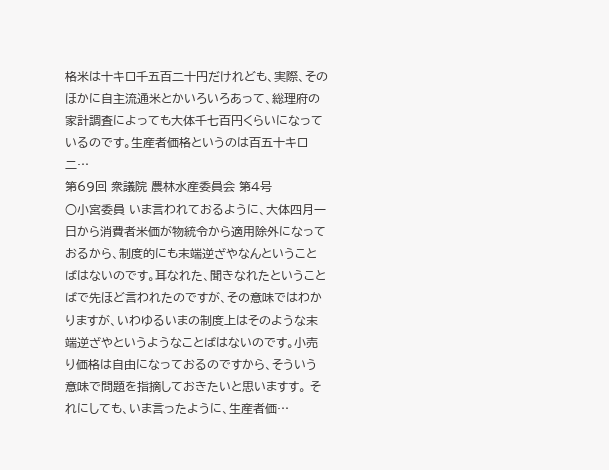格米は十キロ千五百二十円だけれども、実際、そのほかに自主流通米とかいろいろあって、総理府の家計調査によっても大体千七百円くらいになっているのです。生産者価格というのは百五十キロ二…
第69回 衆議院 農林水産委員会 第4号
○小宮委員 いま言われておるように、大体四月一日から消費者米価が物統令から適用除外になっておるから、制度的にも末端逆ざやなんということばはないのです。耳なれた、聞きなれたということばで先ほど言われたのですが、その意味ではわかりますが、いわゆるいまの制度上はそのような末端逆ざやというようなことばはないのです。小売り価格は自由になっておるのですから、そういう意味で問題を指摘しておきたいと思いますす。 それにしても、いま言ったように、生産者価…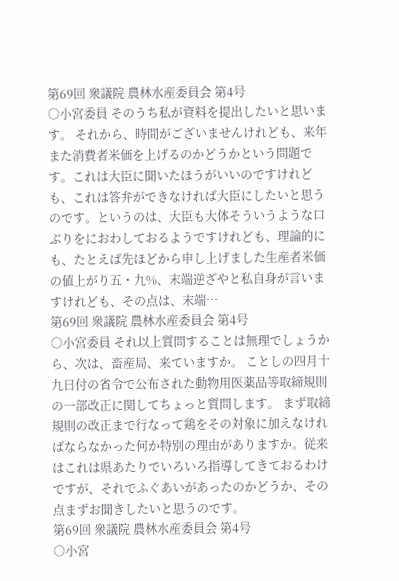第69回 衆議院 農林水産委員会 第4号
○小宮委員 そのうち私が資料を提出したいと思います。 それから、時間がございませんけれども、来年また消費者米価を上げるのかどうかという問題です。これは大臣に聞いたほうがいいのですけれども、これは答弁ができなければ大臣にしたいと思うのです。というのは、大臣も大体そういうような口ぶりをにおわしておるようですけれども、理論的にも、たとえば先ほどから申し上げました生産者米価の値上がり五・九%、末端逆ざやと私自身が言いますけれども、その点は、末端…
第69回 衆議院 農林水産委員会 第4号
○小宮委員 それ以上質問することは無理でしょうから、次は、畜産局、来ていますか。 ことしの四月十九日付の省令で公布された動物用医薬品等取締規則の一部改正に関してちょっと質問します。 まず取締規則の改正まで行なって鶏をその対象に加えなければならなかった何か特別の理由がありますか。従来はこれは県あたりでいろいろ指導してきておるわけですが、それでふぐあいがあったのかどうか、その点まずお聞きしたいと思うのです。
第69回 衆議院 農林水産委員会 第4号
○小宮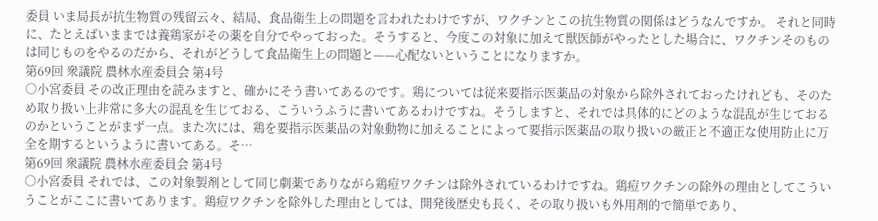委員 いま局長が抗生物質の残留云々、結局、食品衛生上の問題を言われたわけですが、ワクチンとこの抗生物質の関係はどうなんですか。 それと同時に、たとえばいままでは養鶏家がその薬を自分でやっておった。そうすると、今度この対象に加えて獣医師がやったとした場合に、ワクチンそのものは同じものをやるのだから、それがどうして食品衛生上の問題と——心配ないということになりますか。
第69回 衆議院 農林水産委員会 第4号
○小宮委員 その改正理由を読みますと、確かにそう書いてあるのです。鶏については従来要指示医薬品の対象から除外されておったけれども、そのため取り扱い上非常に多大の混乱を生じておる、こういうふうに書いてあるわけですね。そうしますと、それでは具体的にどのような混乱が生じておるのかということがまず一点。また次には、鶏を要指示医薬品の対象動物に加えることによって要指示医薬品の取り扱いの厳正と不適正な使用防止に万全を期するというように書いてある。そ…
第69回 衆議院 農林水産委員会 第4号
○小宮委員 それでは、この対象製剤として同じ劇薬でありながら鶏痘ワクチンは除外されているわけですね。鶏痘ワクチンの除外の理由としてこういうことがここに書いてあります。鶏痘ワクチンを除外した理由としては、開発後歴史も長く、その取り扱いも外用剤的で簡単であり、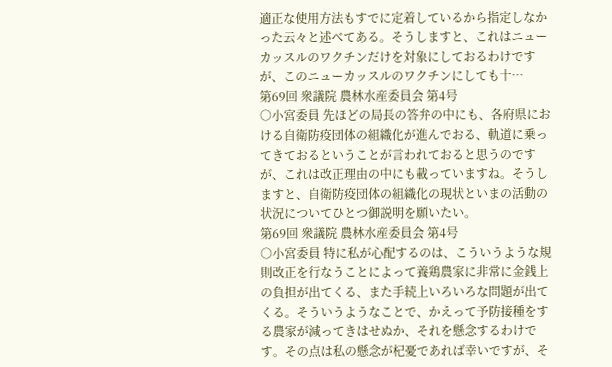適正な使用方法もすでに定着しているから指定しなかった云々と述べてある。そうしますと、これはニューカッスルのワクチンだけを対象にしておるわけですが、このニューカッスルのワクチンにしても十…
第69回 衆議院 農林水産委員会 第4号
○小宮委員 先ほどの局長の答弁の中にも、各府県における自衛防疫団体の組織化が進んでおる、軌道に乗ってきておるということが言われておると思うのですが、これは改正理由の中にも載っていますね。そうしますと、自衛防疫団体の組織化の現状といまの活動の状況についてひとつ御説明を願いたい。
第69回 衆議院 農林水産委員会 第4号
○小宮委員 特に私が心配するのは、こういうような規則改正を行なうことによって養鶏農家に非常に金銭上の負担が出てくる、また手続上いろいろな問題が出てくる。そういうようなことで、かえって予防接種をする農家が減ってきはせぬか、それを懸念するわけです。その点は私の懸念が杞憂であれば幸いですが、そ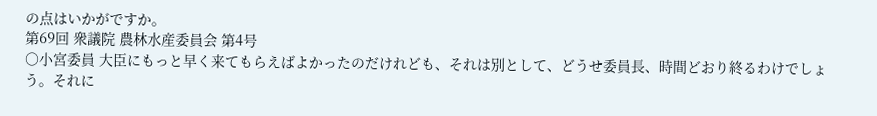の点はいかがですか。
第69回 衆議院 農林水産委員会 第4号
○小宮委員 大臣にもっと早く来てもらえばよかったのだけれども、それは別として、どうせ委員長、時間どおり終るわけでしょう。それに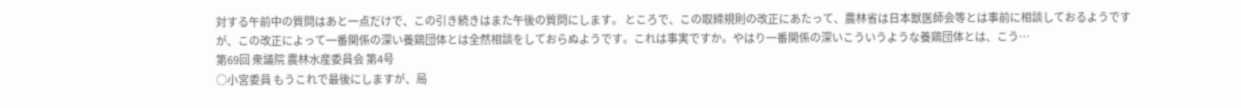対する午前中の質問はあと一点だけで、この引き続きはまた午後の質問にします。 ところで、この取締規則の改正にあたって、農林省は日本獣医師会等とは事前に相談しておるようですが、この改正によって一番関係の深い養鶏団体とは全然相談をしておらぬようです。これは事実ですか。やはり一番関係の深いこういうような養鶏団体とは、こう…
第69回 衆議院 農林水産委員会 第4号
○小宮委員 もうこれで最後にしますが、局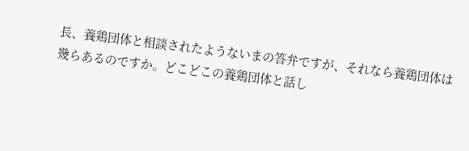長、養鶏団体と相談されたようないまの答弁ですが、それなら養鶏団体は幾らあるのですか。どこどこの養鶏団体と話し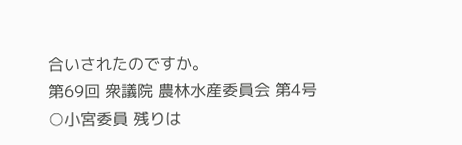合いされたのですか。
第69回 衆議院 農林水産委員会 第4号
○小宮委員 残りは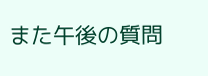また午後の質問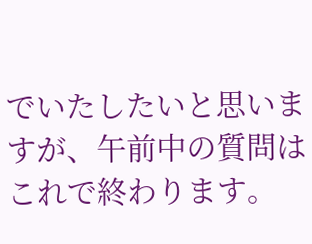でいたしたいと思いますが、午前中の質問はこれで終わります。